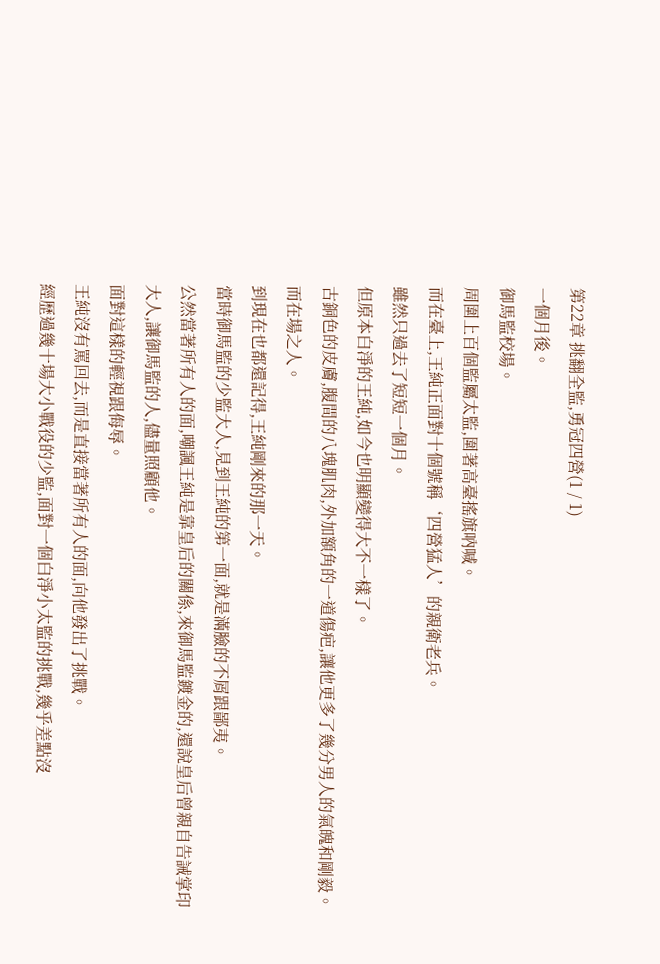第22章 挑翻全監,勇冠四營(1 / 1)
一個月後。
御馬監校場。
周圍上百個監屬太監,圍著高臺搖旗吶喊。
而在臺上,王純正面對十個號稱‘四營猛人’的親衛老兵。
雖然只過去了短短一個月。
但原本白淨的王純,如今也明顯變得大不一樣了。
古銅色的皮膚,腹間的八塊肌肉,外加額角的一道傷疤,讓他更多了幾分男人的氣魄和剛毅。
而在場之人。
到現在也都還記得,王純剛來的那一天。
當時御馬監的少監大人,見到王純的第一面,就是滿臉的不屑跟鄙夷。
公然當著所有人的面,嘲諷王純是靠皇后的關係,來御馬監鍍金的,還說皇后曾親自告誡掌印大人,讓御馬監的人,儘量照顧他。
面對這樣的輕視跟侮辱。
王純沒有罵回去,而是直接當著所有人的面,向他發出了挑戰。
經歷過幾十場大小戰役的少監,面對一個白淨小太監的挑戰,幾乎差點沒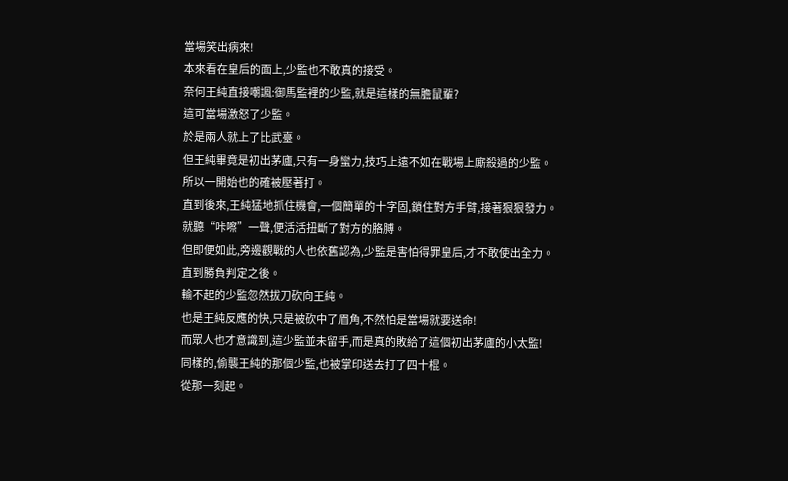當場笑出病來!
本來看在皇后的面上,少監也不敢真的接受。
奈何王純直接嘲諷:御馬監裡的少監,就是這樣的無膽鼠輩?
這可當場激怒了少監。
於是兩人就上了比武臺。
但王純畢竟是初出茅廬,只有一身蠻力,技巧上遠不如在戰場上廝殺過的少監。
所以一開始也的確被壓著打。
直到後來,王純猛地抓住機會,一個簡單的十字固,鎖住對方手臂,接著狠狠發力。
就聽“咔嚓”一聲,便活活扭斷了對方的胳膊。
但即便如此,旁邊觀戰的人也依舊認為,少監是害怕得罪皇后,才不敢使出全力。
直到勝負判定之後。
輸不起的少監忽然拔刀砍向王純。
也是王純反應的快,只是被砍中了眉角,不然怕是當場就要送命!
而眾人也才意識到,這少監並未留手,而是真的敗給了這個初出茅廬的小太監!
同樣的,偷襲王純的那個少監,也被掌印送去打了四十棍。
從那一刻起。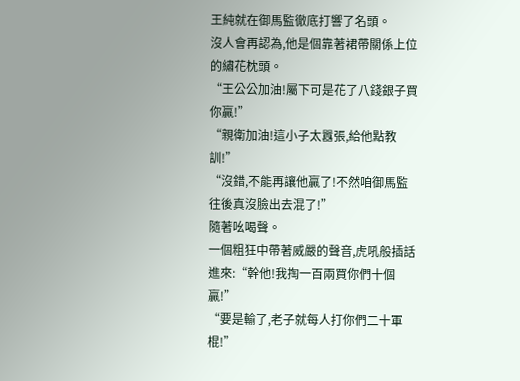王純就在御馬監徹底打響了名頭。
沒人會再認為,他是個靠著裙帶關係上位的繡花枕頭。
“王公公加油!屬下可是花了八錢銀子買你贏!”
“親衛加油!這小子太囂張,給他點教訓!”
“沒錯,不能再讓他贏了!不然咱御馬監往後真沒臉出去混了!”
隨著吆喝聲。
一個粗狂中帶著威嚴的聲音,虎吼般插話進來:“幹他!我掏一百兩買你們十個贏!”
“要是輸了,老子就每人打你們二十軍棍!”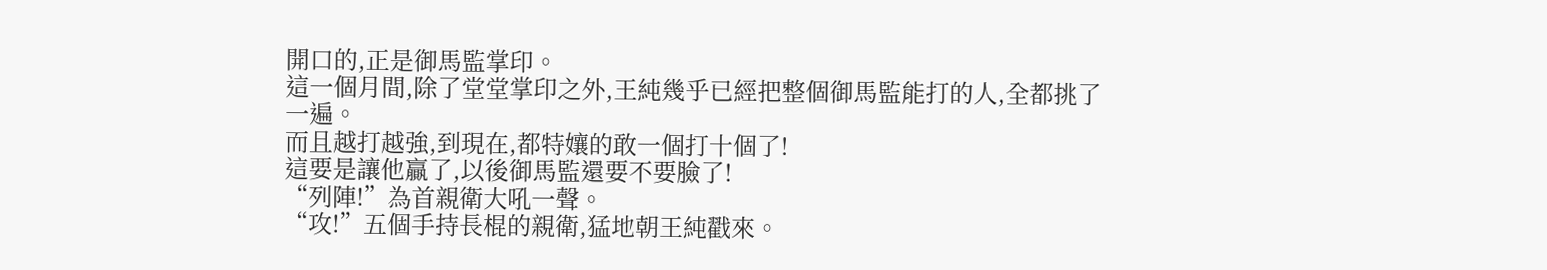開口的,正是御馬監掌印。
這一個月間,除了堂堂掌印之外,王純幾乎已經把整個御馬監能打的人,全都挑了一遍。
而且越打越強,到現在,都特孃的敢一個打十個了!
這要是讓他贏了,以後御馬監還要不要臉了!
“列陣!”為首親衛大吼一聲。
“攻!”五個手持長棍的親衛,猛地朝王純戳來。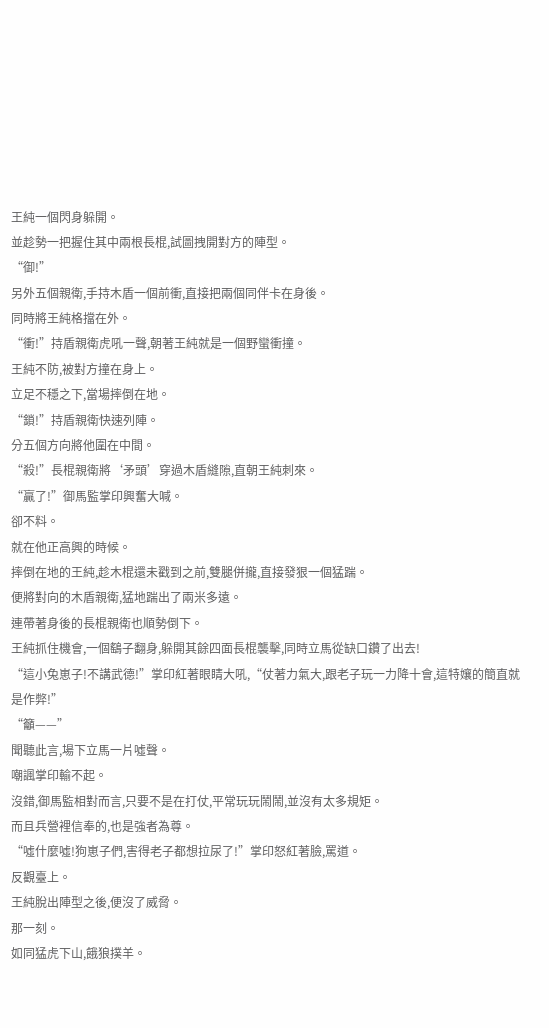王純一個閃身躲開。
並趁勢一把握住其中兩根長棍,試圖拽開對方的陣型。
“御!”
另外五個親衛,手持木盾一個前衝,直接把兩個同伴卡在身後。
同時將王純格擋在外。
“衝!”持盾親衛虎吼一聲,朝著王純就是一個野蠻衝撞。
王純不防,被對方撞在身上。
立足不穩之下,當場摔倒在地。
“鎖!”持盾親衛快速列陣。
分五個方向將他圍在中間。
“殺!”長棍親衛將‘矛頭’穿過木盾縫隙,直朝王純刺來。
“贏了!”御馬監掌印興奮大喊。
卻不料。
就在他正高興的時候。
摔倒在地的王純,趁木棍還未戳到之前,雙腿併攏,直接發狠一個猛踹。
便將對向的木盾親衛,猛地踹出了兩米多遠。
連帶著身後的長棍親衛也順勢倒下。
王純抓住機會,一個鷂子翻身,躲開其餘四面長棍襲擊,同時立馬從缺口鑽了出去!
“這小兔崽子!不講武德!”掌印紅著眼睛大吼,“仗著力氣大,跟老子玩一力降十會,這特孃的簡直就是作弊!”
“籲——”
聞聽此言,場下立馬一片噓聲。
嘲諷掌印輸不起。
沒錯,御馬監相對而言,只要不是在打仗,平常玩玩鬧鬧,並沒有太多規矩。
而且兵營裡信奉的,也是強者為尊。
“噓什麼噓!狗崽子們,害得老子都想拉尿了!”掌印怒紅著臉,罵道。
反觀臺上。
王純脫出陣型之後,便沒了威脅。
那一刻。
如同猛虎下山,餓狼撲羊。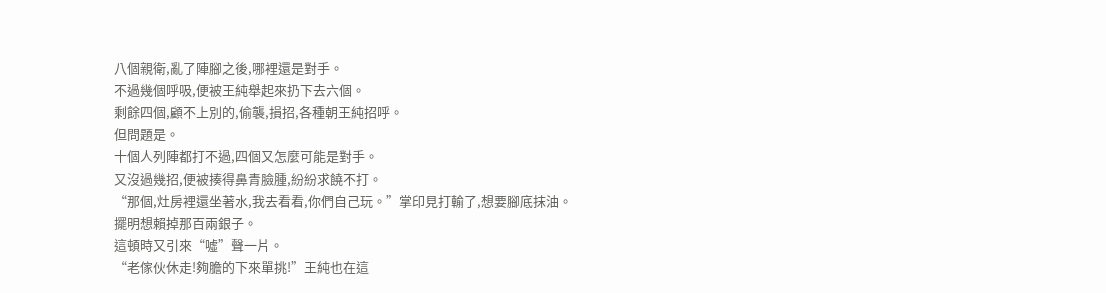八個親衛,亂了陣腳之後,哪裡還是對手。
不過幾個呼吸,便被王純舉起來扔下去六個。
剩餘四個,顧不上別的,偷襲,損招,各種朝王純招呼。
但問題是。
十個人列陣都打不過,四個又怎麼可能是對手。
又沒過幾招,便被揍得鼻青臉腫,紛紛求饒不打。
“那個,灶房裡還坐著水,我去看看,你們自己玩。”掌印見打輸了,想要腳底抹油。
擺明想賴掉那百兩銀子。
這頓時又引來“噓”聲一片。
“老傢伙休走!夠膽的下來單挑!”王純也在這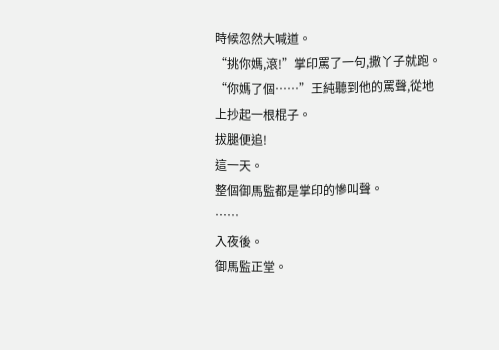時候忽然大喊道。
“挑你媽,滾!”掌印罵了一句,撒丫子就跑。
“你媽了個……”王純聽到他的罵聲,從地上抄起一根棍子。
拔腿便追!
這一天。
整個御馬監都是掌印的慘叫聲。
……
入夜後。
御馬監正堂。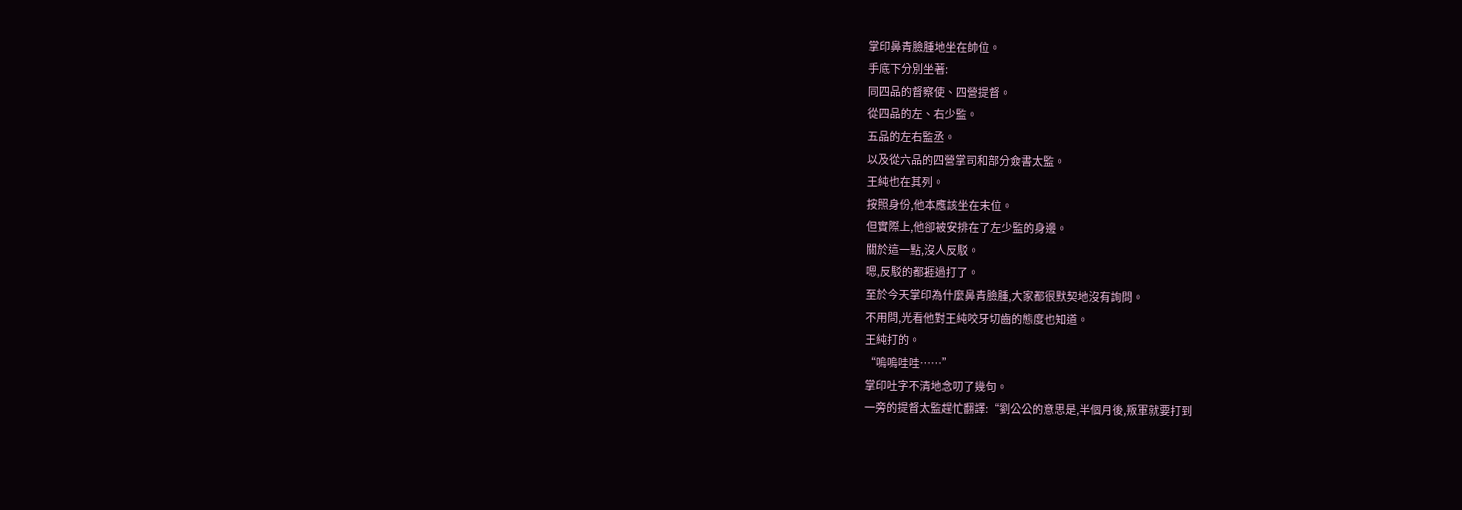掌印鼻青臉腫地坐在帥位。
手底下分別坐著:
同四品的督察使、四營提督。
從四品的左、右少監。
五品的左右監丞。
以及從六品的四營掌司和部分僉書太監。
王純也在其列。
按照身份,他本應該坐在末位。
但實際上,他卻被安排在了左少監的身邊。
關於這一點,沒人反駁。
嗯,反駁的都捱過打了。
至於今天掌印為什麼鼻青臉腫,大家都很默契地沒有詢問。
不用問,光看他對王純咬牙切齒的態度也知道。
王純打的。
“嗚嗚哇哇……”
掌印吐字不清地念叨了幾句。
一旁的提督太監趕忙翻譯:“劉公公的意思是,半個月後,叛軍就要打到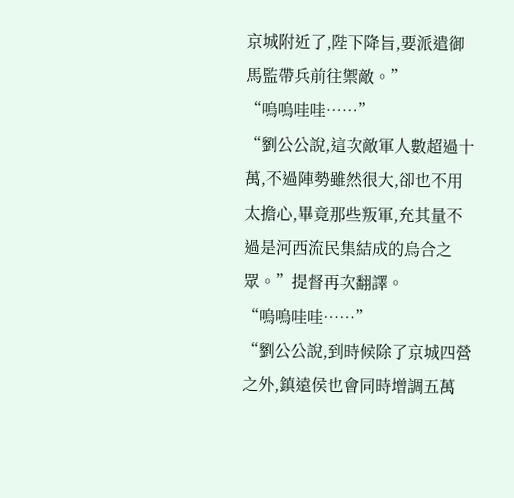京城附近了,陛下降旨,要派遣御馬監帶兵前往禦敵。”
“嗚嗚哇哇……”
“劉公公說,這次敵軍人數超過十萬,不過陣勢雖然很大,卻也不用太擔心,畢竟那些叛軍,充其量不過是河西流民集結成的烏合之眾。”提督再次翻譯。
“嗚嗚哇哇……”
“劉公公說,到時候除了京城四營之外,鎮遠侯也會同時增調五萬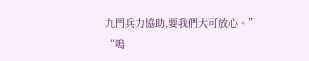九門兵力協助,要我們大可放心。”
“嗚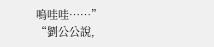嗚哇哇……”
“劉公公說,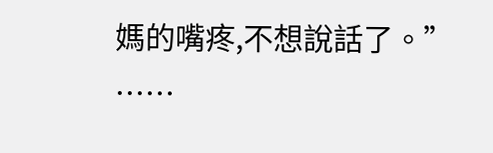媽的嘴疼,不想說話了。”
……